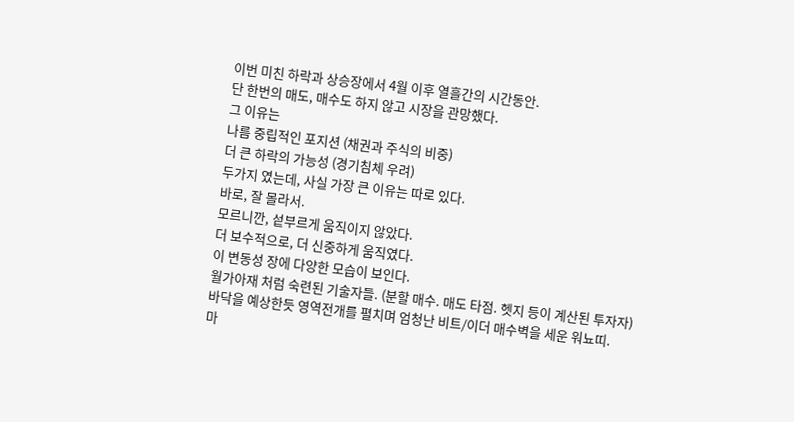이번 미친 하락과 상승장에서 4월 이후 열흘간의 시간동안.
단 한번의 매도, 매수도 하지 않고 시장을 관망했다.
그 이유는
나름 중립적인 포지션 (채권과 주식의 비중)
더 큰 하락의 가능성 (경기침체 우려)
두가지 였는데, 사실 가장 큰 이유는 따로 있다.
바로, 잘 몰라서.
모르니깐, 섵부르게 움직이지 않았다.
더 보수적으로, 더 신중하게 움직였다.
이 변동성 장에 다양한 모습이 보인다.
월가아재 처럼 숙련된 기술자들. (분할 매수. 매도 타점. 헷지 등이 계산된 투자자)
바닥을 예상한듯 영역전개를 펼치며 엄청난 비트/이더 매수벽을 세운 워뇨띠.
마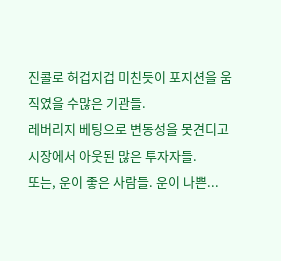진콜로 허겁지겁 미친듯이 포지션을 움직였을 수많은 기관들.
레버리지 베팅으로 변동성을 못견디고 시장에서 아웃된 많은 투자자들.
또는, 운이 좋은 사람들. 운이 나쁜...